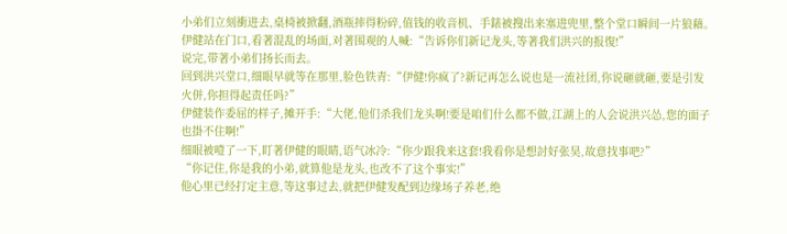小弟们立刻衝进去,桌椅被掀翻,酒瓶摔得粉碎,值钱的收音机、手錶被搜出来塞进兜里,整个堂口瞬间一片狼藉。
伊健站在门口,看著混乱的场面,对著围观的人喊:“告诉你们新记龙头,等著我们洪兴的报復!”
说完,带著小弟们扬长而去。
回到洪兴堂口,细眼早就等在那里,脸色铁青:“伊健!你疯了?新记再怎么说也是一流社团,你说砸就砸,要是引发火併,你担得起责任吗?”
伊健装作委屈的样子,摊开手:“大佬,他们杀我们龙头啊!要是咱们什么都不做,江湖上的人会说洪兴怂,您的面子也掛不住啊!”
细眼被噎了一下,盯著伊健的眼睛,语气冰冷:“你少跟我来这套!我看你是想討好张昊,故意找事吧?”
“你记住,你是我的小弟,就算他是龙头,也改不了这个事实!”
他心里已经打定主意,等这事过去,就把伊健发配到边缘场子养老,绝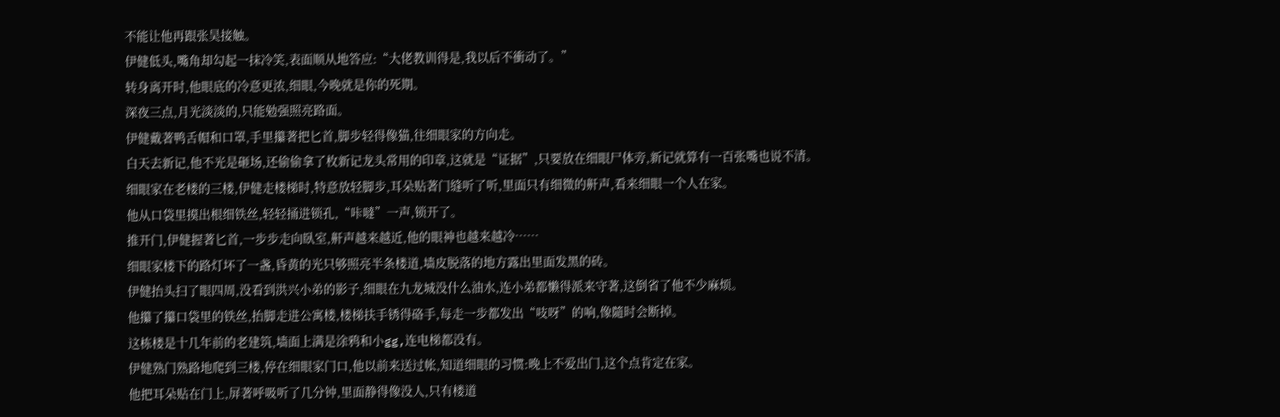不能让他再跟张昊接触。
伊健低头,嘴角却勾起一抹冷笑,表面顺从地答应:“大佬教训得是,我以后不衝动了。”
转身离开时,他眼底的冷意更浓,细眼,今晚就是你的死期。
深夜三点,月光淡淡的,只能勉强照亮路面。
伊健戴著鸭舌帽和口罩,手里攥著把匕首,脚步轻得像猫,往细眼家的方向走。
白天去新记,他不光是砸场,还偷偷拿了枚新记龙头常用的印章,这就是“证据”,只要放在细眼尸体旁,新记就算有一百张嘴也说不清。
细眼家在老楼的三楼,伊健走楼梯时,特意放轻脚步,耳朵贴著门缝听了听,里面只有细微的鼾声,看来细眼一个人在家。
他从口袋里摸出根细铁丝,轻轻捅进锁孔,“咔噠”一声,锁开了。
推开门,伊健握著匕首,一步步走向臥室,鼾声越来越近,他的眼神也越来越冷……
细眼家楼下的路灯坏了一盏,昏黄的光只够照亮半条楼道,墙皮脱落的地方露出里面发黑的砖。
伊健抬头扫了眼四周,没看到洪兴小弟的影子,细眼在九龙城没什么油水,连小弟都懒得派来守著,这倒省了他不少麻烦。
他攥了攥口袋里的铁丝,抬脚走进公寓楼,楼梯扶手锈得硌手,每走一步都发出“吱呀”的响,像隨时会断掉。
这栋楼是十几年前的老建筑,墙面上满是涂鸦和小gg,连电梯都没有。
伊健熟门熟路地爬到三楼,停在细眼家门口,他以前来送过帐,知道细眼的习惯:晚上不爱出门,这个点肯定在家。
他把耳朵贴在门上,屏著呼吸听了几分钟,里面静得像没人,只有楼道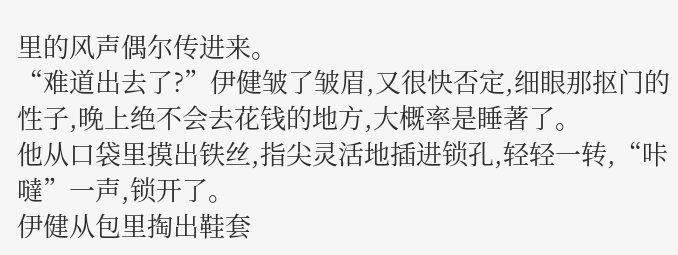里的风声偶尔传进来。
“难道出去了?”伊健皱了皱眉,又很快否定,细眼那抠门的性子,晚上绝不会去花钱的地方,大概率是睡著了。
他从口袋里摸出铁丝,指尖灵活地插进锁孔,轻轻一转,“咔噠”一声,锁开了。
伊健从包里掏出鞋套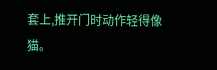套上,推开门时动作轻得像猫。